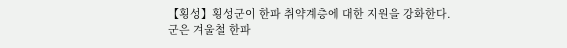【횡성】횡성군이 한파 취약계층에 대한 지원을 강화한다.
군은 겨울철 한파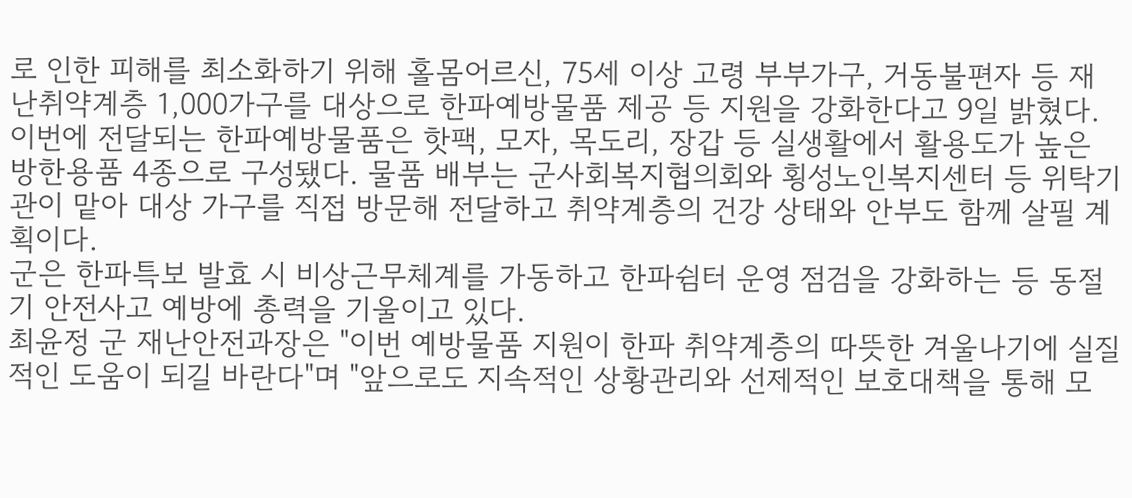로 인한 피해를 최소화하기 위해 홀몸어르신, 75세 이상 고령 부부가구, 거동불편자 등 재난취약계층 1,000가구를 대상으로 한파예방물품 제공 등 지원을 강화한다고 9일 밝혔다.
이번에 전달되는 한파예방물품은 핫팩, 모자, 목도리, 장갑 등 실생활에서 활용도가 높은 방한용품 4종으로 구성됐다. 물품 배부는 군사회복지협의회와 횡성노인복지센터 등 위탁기관이 맡아 대상 가구를 직접 방문해 전달하고 취약계층의 건강 상태와 안부도 함께 살필 계획이다.
군은 한파특보 발효 시 비상근무체계를 가동하고 한파쉼터 운영 점검을 강화하는 등 동절기 안전사고 예방에 총력을 기울이고 있다.
최윤정 군 재난안전과장은 "이번 예방물품 지원이 한파 취약계층의 따뜻한 겨울나기에 실질적인 도움이 되길 바란다"며 "앞으로도 지속적인 상황관리와 선제적인 보호대책을 통해 모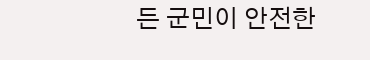든 군민이 안전한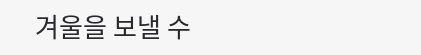겨울을 보낼 수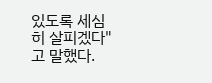있도록 세심히 살피겠다"고 말했다.